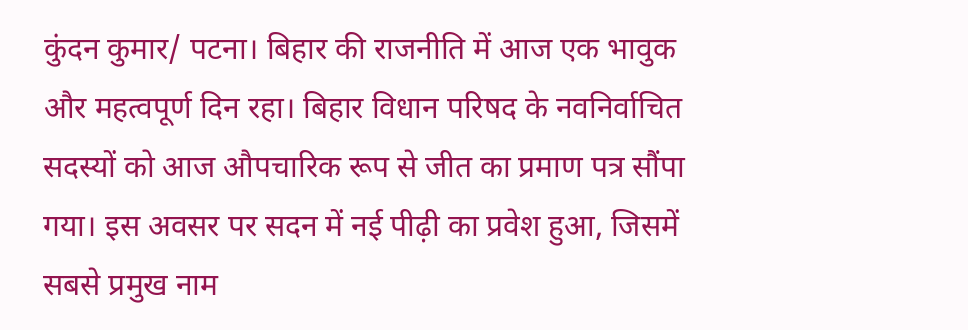कुंदन कुमार/ पटना। बिहार की राजनीति में आज एक भावुक और महत्वपूर्ण दिन रहा। बिहार विधान परिषद के नवनिर्वाचित सदस्यों को आज औपचारिक रूप से जीत का प्रमाण पत्र सौंपा गया। इस अवसर पर सदन में नई पीढ़ी का प्रवेश हुआ, जिसमें सबसे प्रमुख नाम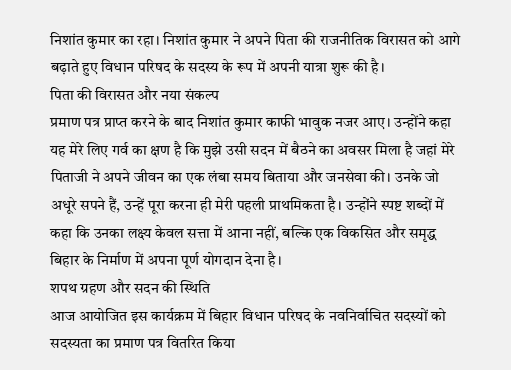निशांत कुमार का रहा। निशांत कुमार ने अपने पिता की राजनीतिक विरासत को आगे बढ़ाते हुए विधान परिषद के सदस्य के रूप में अपनी यात्रा शुरू की है।
पिता की विरासत और नया संकल्प
प्रमाण पत्र प्राप्त करने के बाद निशांत कुमार काफी भावुक नजर आए। उन्होंने कहा यह मेरे लिए गर्व का क्षण है कि मुझे उसी सदन में बैठने का अवसर मिला है जहां मेरे पिताजी ने अपने जीवन का एक लंबा समय बिताया और जनसेवा की। उनके जो अधूरे सपने हैं, उन्हें पूरा करना ही मेरी पहली प्राथमिकता है। उन्होंने स्पष्ट शब्दों में कहा कि उनका लक्ष्य केवल सत्ता में आना नहीं, बल्कि एक विकसित और समृद्ध बिहार के निर्माण में अपना पूर्ण योगदान देना है।
शपथ ग्रहण और सदन की स्थिति
आज आयोजित इस कार्यक्रम में बिहार विधान परिषद के नवनिर्वाचित सदस्यों को सदस्यता का प्रमाण पत्र वितरित किया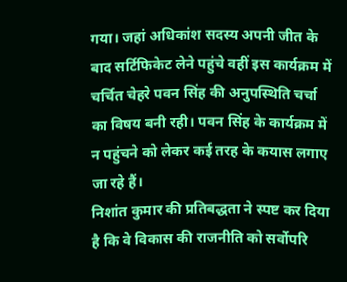गया। जहां अधिकांश सदस्य अपनी जीत के बाद सर्टिफिकेट लेने पहुंचे वहीं इस कार्यक्रम में चर्चित चेहरे पवन सिंह की अनुपस्थिति चर्चा का विषय बनी रही। पवन सिंह के कार्यक्रम में न पहुंचने को लेकर कई तरह के कयास लगाए जा रहे हैं।
निशांत कुमार की प्रतिबद्धता ने स्पष्ट कर दिया है कि वे विकास की राजनीति को सर्वोपरि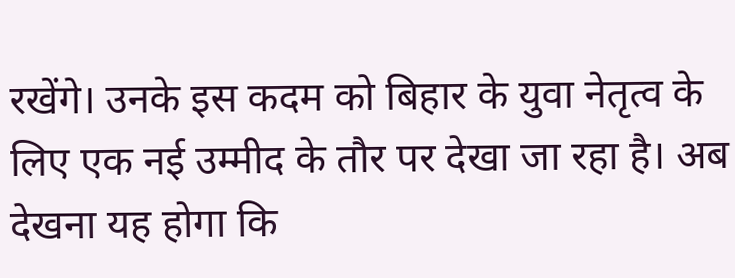रखेंगे। उनके इस कदम को बिहार के युवा नेतृत्व के लिए एक नई उम्मीद के तौर पर देखा जा रहा है। अब देखना यह होगा कि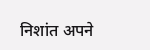निशांत अपने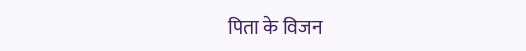पिता के विजन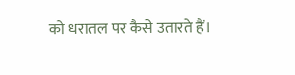को धरातल पर कैसे उतारते हैं।